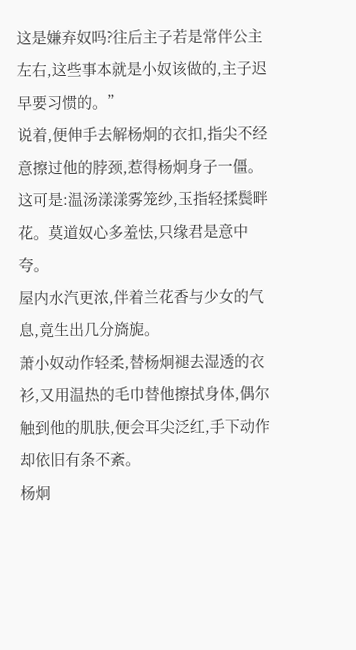这是嫌弃奴吗?往后主子若是常伴公主左右,这些事本就是小奴该做的,主子迟早要习惯的。”
说着,便伸手去解杨炯的衣扣,指尖不经意擦过他的脖颈,惹得杨炯身子一僵。
这可是:温汤漾漾雾笼纱,玉指轻揉鬓畔花。莫道奴心多羞怯,只缘君是意中夸。
屋内水汽更浓,伴着兰花香与少女的气息,竟生出几分旖旎。
萧小奴动作轻柔,替杨炯褪去湿透的衣衫,又用温热的毛巾替他擦拭身体,偶尔触到他的肌肤,便会耳尖泛红,手下动作却依旧有条不紊。
杨炯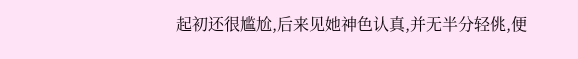起初还很尴尬,后来见她神色认真,并无半分轻佻,便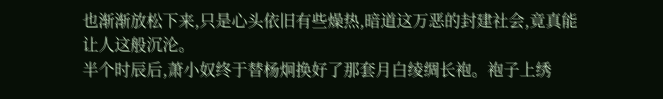也渐渐放松下来,只是心头依旧有些燥热,暗道这万恶的封建社会,竟真能让人这般沉沦。
半个时辰后,萧小奴终于替杨炯换好了那套月白绫绸长袍。袍子上绣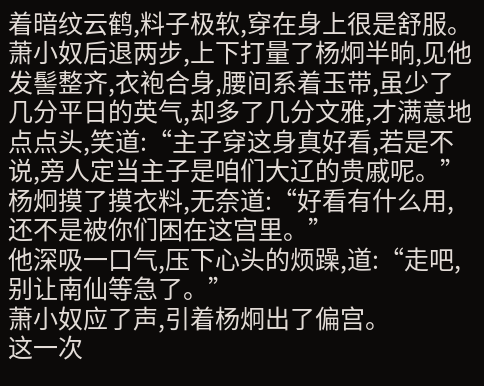着暗纹云鹤,料子极软,穿在身上很是舒服。
萧小奴后退两步,上下打量了杨炯半晌,见他发髻整齐,衣袍合身,腰间系着玉带,虽少了几分平日的英气,却多了几分文雅,才满意地点点头,笑道:“主子穿这身真好看,若是不说,旁人定当主子是咱们大辽的贵戚呢。”
杨炯摸了摸衣料,无奈道:“好看有什么用,还不是被你们困在这宫里。”
他深吸一口气,压下心头的烦躁,道:“走吧,别让南仙等急了。”
萧小奴应了声,引着杨炯出了偏宫。
这一次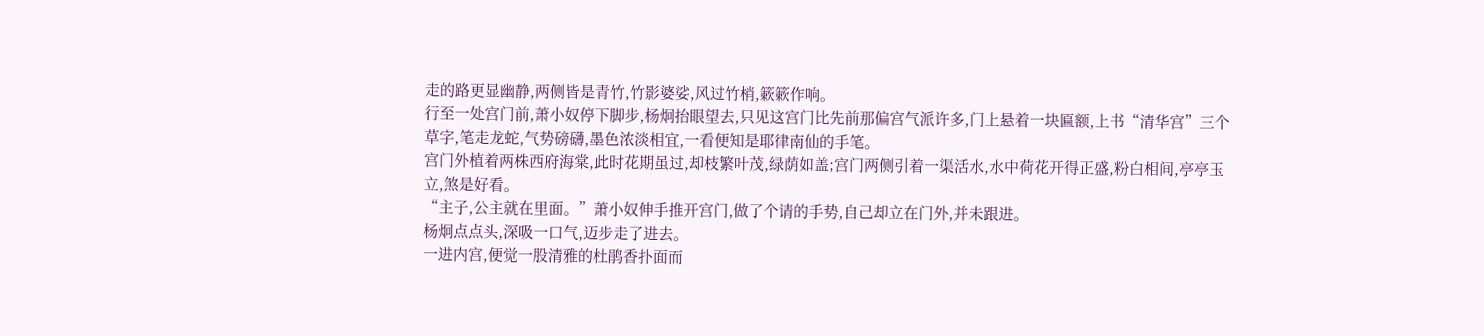走的路更显幽静,两侧皆是青竹,竹影婆娑,风过竹梢,簌簌作响。
行至一处宫门前,萧小奴停下脚步,杨炯抬眼望去,只见这宫门比先前那偏宫气派许多,门上悬着一块匾额,上书“清华宫”三个草字,笔走龙蛇,气势磅礴,墨色浓淡相宜,一看便知是耶律南仙的手笔。
宫门外植着两株西府海棠,此时花期虽过,却枝繁叶茂,绿荫如盖;宫门两侧引着一渠活水,水中荷花开得正盛,粉白相间,亭亭玉立,煞是好看。
“主子,公主就在里面。”萧小奴伸手推开宫门,做了个请的手势,自己却立在门外,并未跟进。
杨炯点点头,深吸一口气,迈步走了进去。
一进内宫,便觉一股清雅的杜鹃香扑面而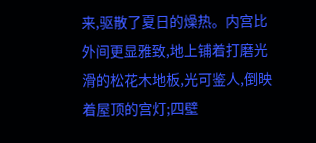来,驱散了夏日的燥热。内宫比外间更显雅致,地上铺着打磨光滑的松花木地板,光可鉴人,倒映着屋顶的宫灯;四壁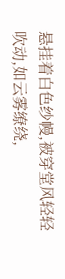悬挂着白色纱幔,被穿堂风轻轻吹动,如云雾缭绕,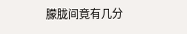朦胧间竟有几分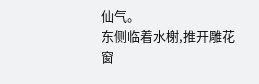仙气。
东侧临着水榭,推开雕花窗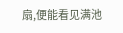扇,便能看见满池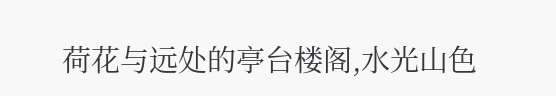荷花与远处的亭台楼阁,水光山色